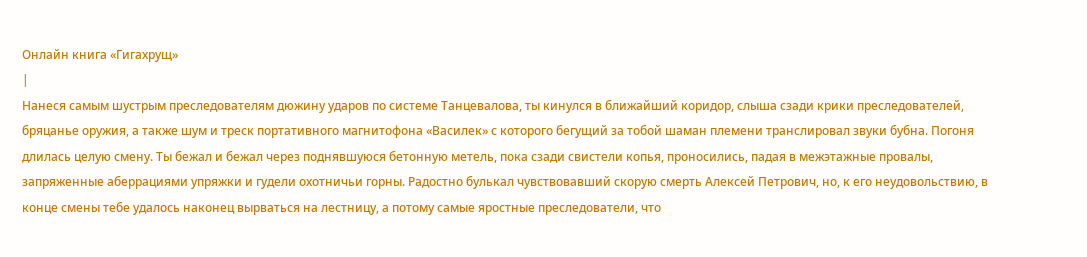Онлайн книга «Гигахрущ»
|
Нанеся самым шустрым преследователям дюжину ударов по системе Танцевалова, ты кинулся в ближайший коридор, слыша сзади крики преследователей, бряцанье оружия, а также шум и треск портативного магнитофона «Василек» с которого бегущий за тобой шаман племени транслировал звуки бубна. Погоня длилась целую смену. Ты бежал и бежал через поднявшуюся бетонную метель, пока сзади свистели копья, проносились, падая в межэтажные провалы, запряженные аберрациями упряжки и гудели охотничьи горны. Радостно булькал чувствовавший скорую смерть Алексей Петрович, но, к его неудовольствию, в конце смены тебе удалось наконец вырваться на лестницу, а потому самые яростные преследователи, что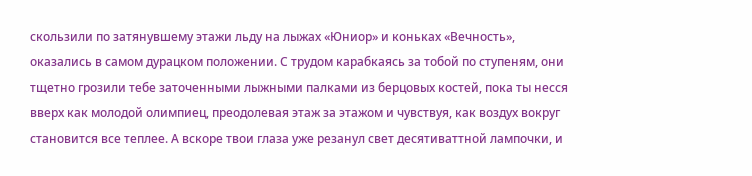скользили по затянувшему этажи льду на лыжах «Юниор» и коньках «Вечность», оказались в самом дурацком положении. С трудом карабкаясь за тобой по ступеням, они тщетно грозили тебе заточенными лыжными палками из берцовых костей, пока ты несся вверх как молодой олимпиец, преодолевая этаж за этажом и чувствуя, как воздух вокруг становится все теплее. А вскоре твои глаза уже резанул свет десятиваттной лампочки, и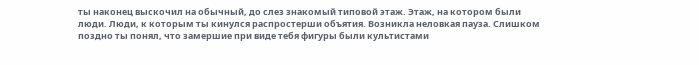ты наконец выскочил на обычный, до слез знакомый типовой этаж. Этаж, на котором были люди. Люди, к которым ты кинулся распростерши объятия. Возникла неловкая пауза. Слишком поздно ты понял, что замершие при виде тебя фигуры были культистами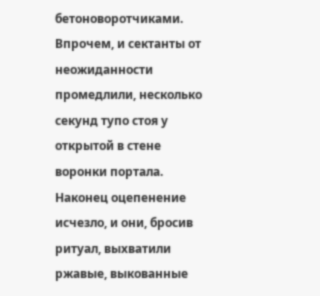бетоноворотчиками. Впрочем, и сектанты от неожиданности промедлили, несколько секунд тупо стоя у открытой в стене воронки портала. Наконец оцепенение исчезло, и они, бросив ритуал, выхватили ржавые, выкованные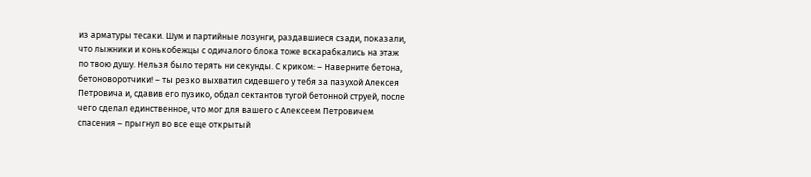из арматуры тесаки. Шум и партийные лозунги, раздавшиеся сзади, показали, что лыжники и конькобежцы с одичалого блока тоже вскарабкались на этаж по твою душу. Нельзя было терять ни секунды. С криком: – Наверните бетона, бетоноворотчики! – ты резко выхватил сидевшего у тебя за пазухой Алексея Петровича и, сдавив его пузико, обдал сектантов тугой бетонной струей, после чего сделал единственное, что мог для вашего с Алексеем Петровичем спасения – прыгнул во все еще открытый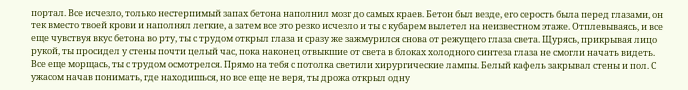портал. Все исчезло, только нестерпимый запах бетона наполнил мозг до самых краев. Бетон был везде, его серость была перед глазами, он тек вместо твоей крови и наполнял легкие, а затем все это резко исчезло и ты с кубарем вылетел на неизвестном этаже. Отплевываясь, и все еще чувствуя вкус бетона во рту, ты с трудом открыл глаза и сразу же зажмурился снова от режущего глаза света. Щурясь, прикрывая лицо рукой, ты просидел у стены почти целый час, пока наконец отвыкшие от света в блоках холодного синтеза глаза не смогли начать видеть. Все еще морщась, ты с трудом осмотрелся. Прямо на тебя с потолка светили хирургические лампы. Белый кафель закрывал стены и пол. С ужасом начав понимать, где находишься, но все еще не веря, ты дрожа открыл одну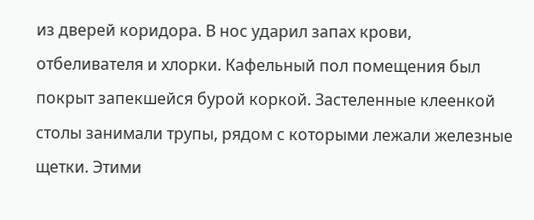из дверей коридора. В нос ударил запах крови, отбеливателя и хлорки. Кафельный пол помещения был покрыт запекшейся бурой коркой. Застеленные клеенкой столы занимали трупы, рядом с которыми лежали железные щетки. Этими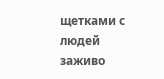щетками с людей заживо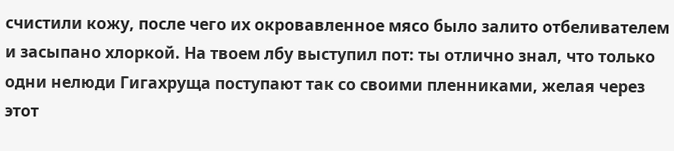счистили кожу, после чего их окровавленное мясо было залито отбеливателем и засыпано хлоркой. На твоем лбу выступил пот: ты отлично знал, что только одни нелюди Гигахруща поступают так со своими пленниками, желая через этот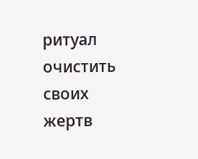ритуал очистить своих жертв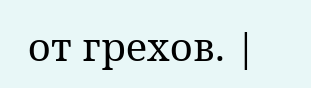от грехов. |